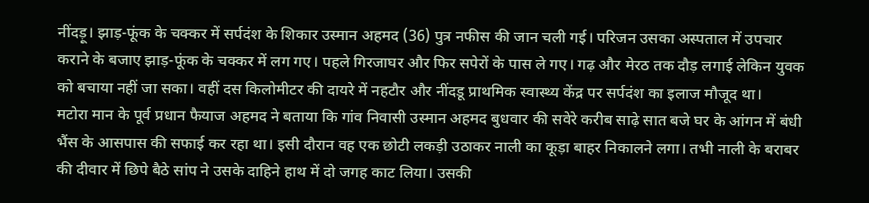नींदड़ू। झाड़-फूंक के चक्कर में सर्पदंश के शिकार उस्मान अहमद (36) पुत्र नफीस की जान चली गई। परिजन उसका अस्पताल में उपचार कराने के बजाए झाड़-फूंक के चक्कर में लग गए। पहले गिरजाघर और फिर सपेरों के पास ले गए। गढ़ और मेरठ तक दौड़ लगाई लेकिन युवक को बचाया नहीं जा सका। वहीं दस किलोमीटर की दायरे में नहटौर और नींदडू प्राथमिक स्वास्थ्य केंद्र पर सर्पदंश का इलाज मौजूद था।
मटोरा मान के पूर्व प्रधान फैयाज अहमद ने बताया कि गांव निवासी उस्मान अहमद बुधवार की सवेरे करीब साढ़े सात बजे घर के आंगन में बंधी भैंस के आसपास की सफाई कर रहा था। इसी दौरान वह एक छोटी लकड़ी उठाकर नाली का कूड़ा बाहर निकालने लगा। तभी नाली के बराबर की दीवार में छिपे बैठे सांप ने उसके दाहिने हाथ में दो जगह काट लिया। उसकी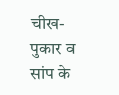चीख-पुकार व सांप के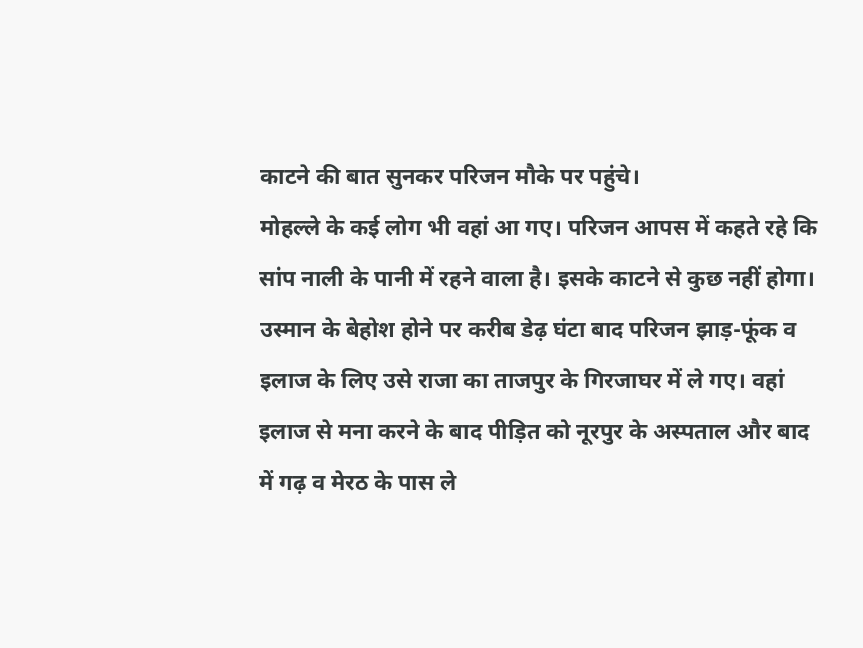काटने की बात सुनकर परिजन मौके पर पहुंचे।
मोहल्ले के कई लोग भी वहां आ गए। परिजन आपस में कहते रहे कि सांप नाली के पानी में रहने वाला है। इसके काटने से कुछ नहीं होगा। उस्मान के बेहोश होने पर करीब डेढ़ घंटा बाद परिजन झाड़-फूंक व इलाज के लिए उसे राजा का ताजपुर के गिरजाघर में ले गए। वहां इलाज से मना करने के बाद पीड़ित को नूरपुर के अस्पताल और बाद में गढ़ व मेरठ के पास ले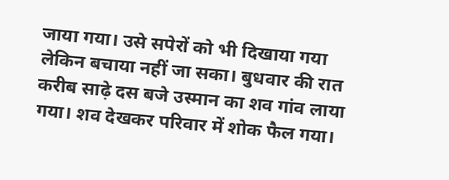जाया गया। उसे सपेरों को भी दिखाया गया लेकिन बचाया नहीं जा सका। बुधवार की रात करीब साढ़े दस बजे उस्मान का शव गांव लाया गया। शव देखकर परिवार में शोक फैल गया।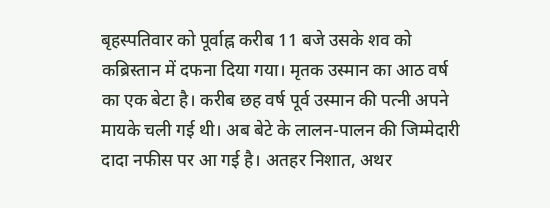बृहस्पतिवार को पूर्वाह्न करीब 11 बजे उसके शव को कब्रिस्तान में दफना दिया गया। मृतक उस्मान का आठ वर्ष का एक बेटा है। करीब छह वर्ष पूर्व उस्मान की पत्नी अपने मायके चली गई थी। अब बेटे के लालन-पालन की जिम्मेदारी दादा नफीस पर आ गई है। अतहर निशात, अथर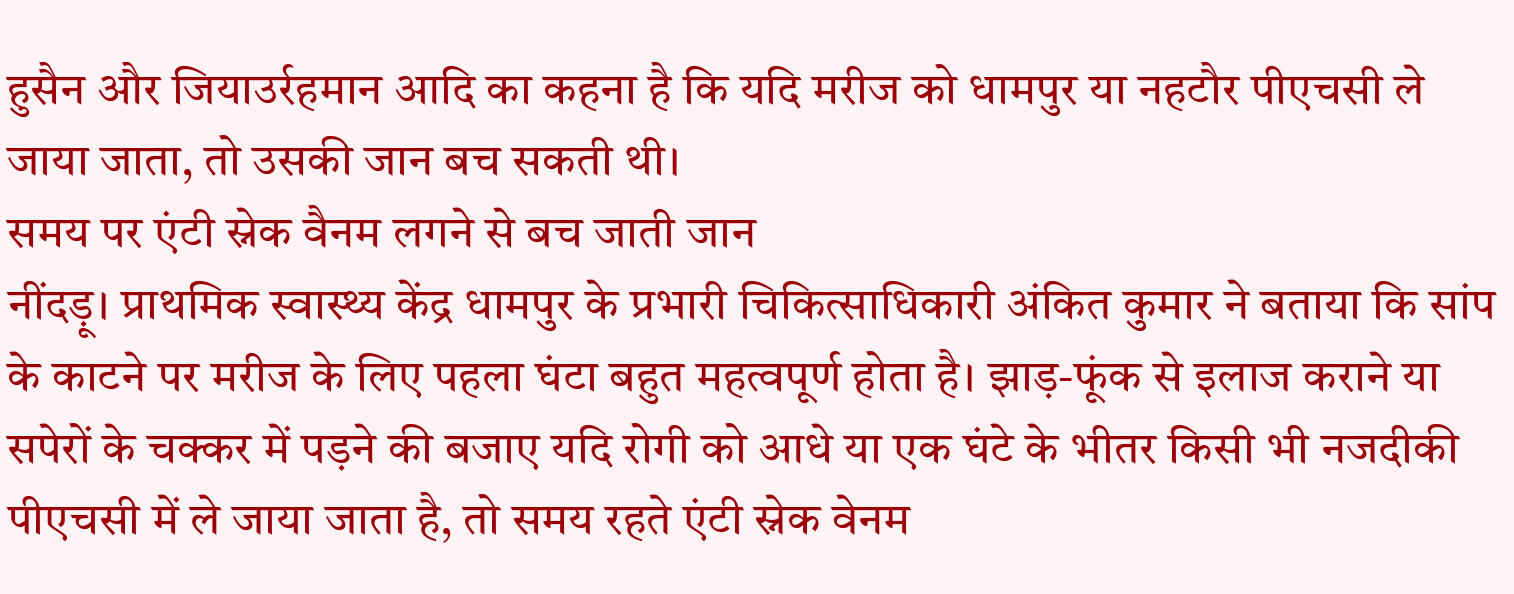हुसैन और जियाउर्रहमान आदि का कहना है कि यदि मरीज को धामपुर या नहटौर पीएचसी ले जाया जाता, तो उसकी जान बच सकती थी।
समय पर एंटी स्नेक वैनम लगने से बच जाती जान
नींदड़ू। प्राथमिक स्वास्थ्य केंद्र धामपुर के प्रभारी चिकित्साधिकारी अंकित कुमार ने बताया कि सांप के काटने पर मरीज के लिए पहला घंटा बहुत महत्वपूर्ण होता है। झाड़-फूंक से इलाज कराने या सपेरों के चक्कर में पड़ने की बजाए यदि रोगी को आधे या एक घंटे के भीतर किसी भी नजदीकी पीएचसी में ले जाया जाता है, तो समय रहते एंटी स्नेक वेनम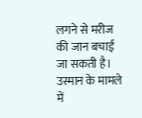लगने से मरीज की जान बचाई जा सकती है। उस्मान के मामले में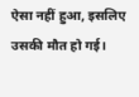ऐसा नहीं हुआ, इसलिए उसकी मौत हो गई।